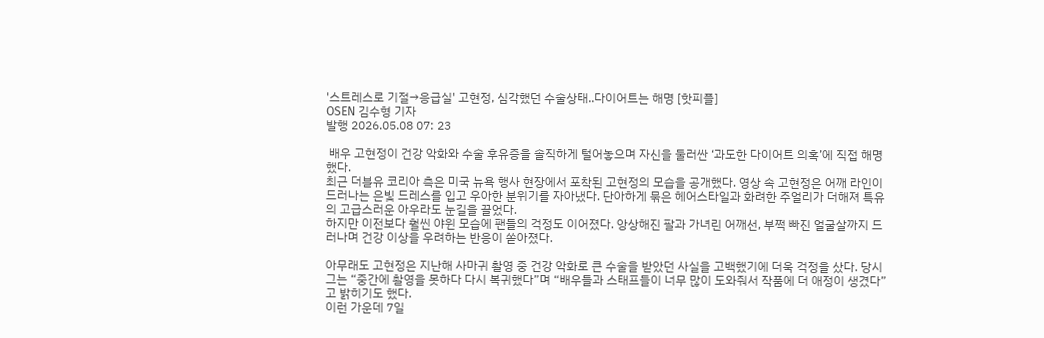'스트레스로 기절→응급실' 고현정, 심각했던 수술상태..다이어트는 해명 [핫피플]
OSEN 김수형 기자
발행 2026.05.08 07: 23

 배우 고현정이 건강 악화와 수술 후유증을 솔직하게 털어놓으며 자신을 둘러싼 ‘과도한 다이어트 의혹’에 직접 해명했다.
최근 더블유 코리아 측은 미국 뉴욕 행사 현장에서 포착된 고현정의 모습을 공개했다. 영상 속 고현정은 어깨 라인이 드러나는 은빛 드레스를 입고 우아한 분위기를 자아냈다. 단아하게 묶은 헤어스타일과 화려한 주얼리가 더해져 특유의 고급스러운 아우라도 눈길을 끌었다.
하지만 이전보다 훨씬 야윈 모습에 팬들의 걱정도 이어졌다. 앙상해진 팔과 가녀린 어깨선, 부쩍 빠진 얼굴살까지 드러나며 건강 이상을 우려하는 반응이 쏟아졌다.

아무래도 고현정은 지난해 사마귀 촬영 중 건강 악화로 큰 수술을 받았던 사실을 고백했기에 더욱 걱정을 샀다. 당시 그는 “중간에 촬영을 못하다 다시 복귀했다”며 “배우들과 스태프들이 너무 많이 도와줘서 작품에 더 애정이 생겼다”고 밝히기도 했다.
이런 가운데 7일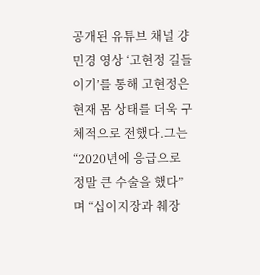공개된 유튜브 채널 걍민경 영상 ‘고현정 길들이기’를 통해 고현정은 현재 몸 상태를 더욱 구체적으로 전했다.그는 “2020년에 응급으로 정말 큰 수술을 했다”며 “십이지장과 췌장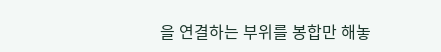을 연결하는 부위를 봉합만 해놓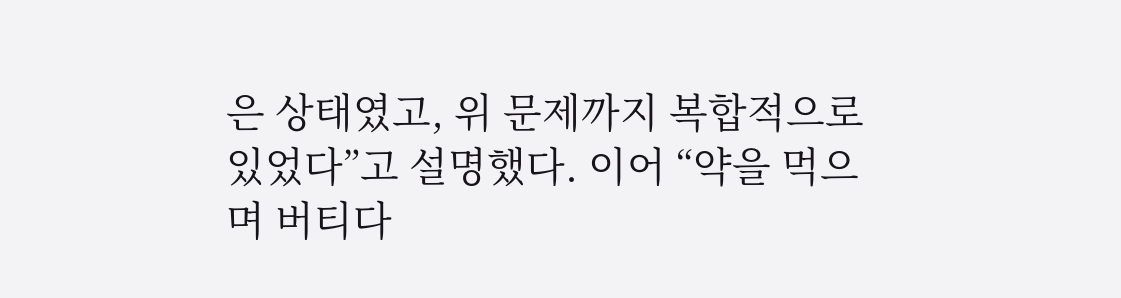은 상태였고, 위 문제까지 복합적으로 있었다”고 설명했다. 이어 “약을 먹으며 버티다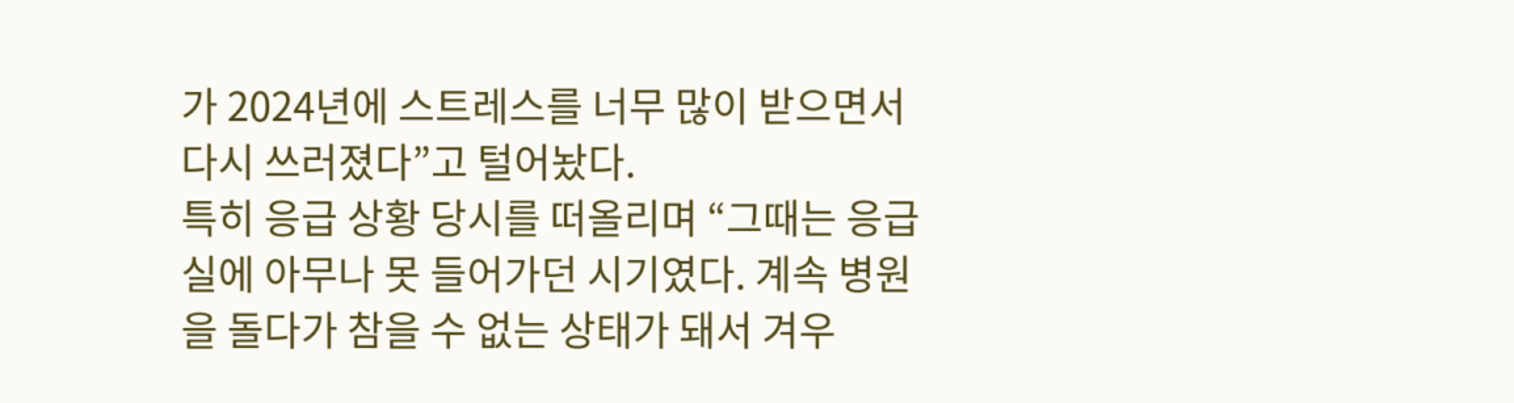가 2024년에 스트레스를 너무 많이 받으면서 다시 쓰러졌다”고 털어놨다.
특히 응급 상황 당시를 떠올리며 “그때는 응급실에 아무나 못 들어가던 시기였다. 계속 병원을 돌다가 참을 수 없는 상태가 돼서 겨우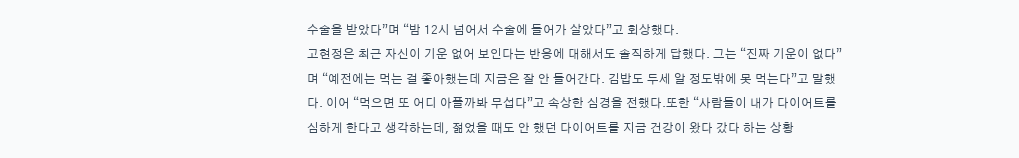수술을 받았다”며 “밤 12시 넘어서 수술에 들어가 살았다”고 회상했다.
고현정은 최근 자신이 기운 없어 보인다는 반응에 대해서도 솔직하게 답했다. 그는 “진짜 기운이 없다”며 “예전에는 먹는 걸 좋아했는데 지금은 잘 안 들어간다. 김밥도 두세 알 정도밖에 못 먹는다”고 말했다. 이어 “먹으면 또 어디 아플까봐 무섭다”고 속상한 심경을 전했다.또한 “사람들이 내가 다이어트를 심하게 한다고 생각하는데, 젊었을 때도 안 했던 다이어트를 지금 건강이 왔다 갔다 하는 상황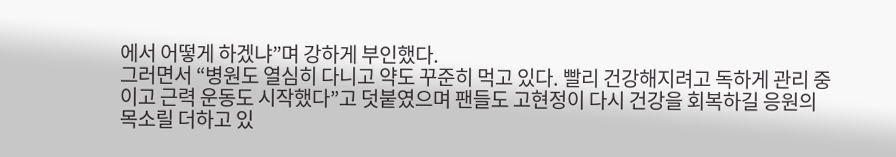에서 어떻게 하겠냐”며 강하게 부인했다.
그러면서 “병원도 열심히 다니고 약도 꾸준히 먹고 있다. 빨리 건강해지려고 독하게 관리 중이고 근력 운동도 시작했다”고 덧붙였으며 팬들도 고현정이 다시 건강을 회복하길 응원의 목소릴 더하고 있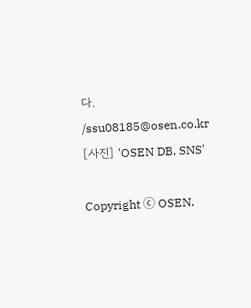다.
/ssu08185@osen.co.kr
[사진] 'OSEN DB, SNS'

Copyright ⓒ OSEN.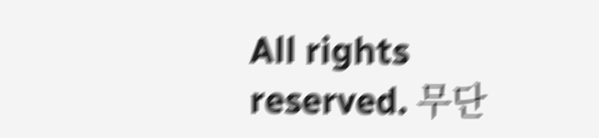All rights reserved. 무단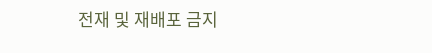전재 및 재배포 금지